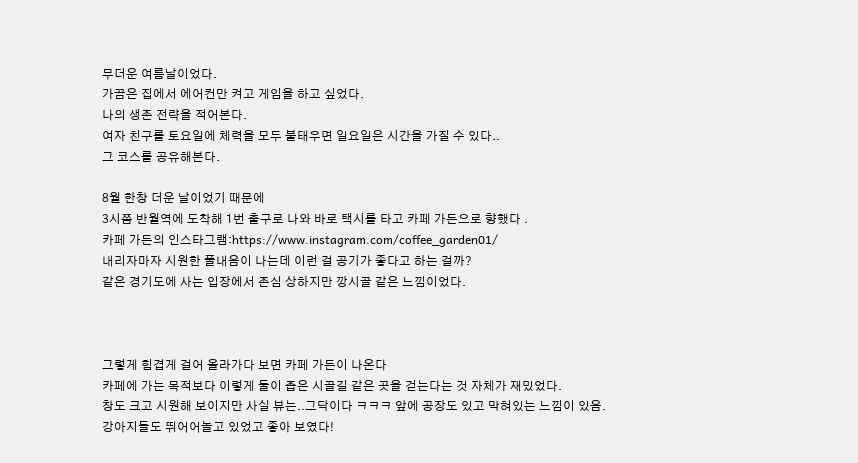무더운 여름날이었다.
가끔은 집에서 에어컨만 켜고 게임을 하고 싶었다.
나의 생존 전략을 적어본다.
여자 친구를 토요일에 체력을 모두 불태우면 일요일은 시간을 가질 수 있다..
그 코스를 공유해본다.

8월 한창 더운 날이었기 때문에
3시쯤 반월역에 도착해 1번 출구로 나와 바로 택시를 타고 카페 가든으로 향했다 .
카페 가든의 인스타그램:https://www.instagram.com/coffee_garden01/
내리자마자 시원한 풀내음이 나는데 이런 걸 공기가 좋다고 하는 걸까?
같은 경기도에 사는 입장에서 존심 상하지만 깡시골 같은 느낌이었다.



그렇게 힘겹게 걸어 올라가다 보면 카페 가든이 나온다
카페에 가는 목적보다 이렇게 둘이 좁은 시골길 같은 곳을 걷는다는 것 자체가 재밌었다.
창도 크고 시원해 보이지만 사실 뷰는..그닥이다 ㅋㅋㅋ 앞에 공장도 있고 막혀있는 느낌이 있음.
강아지들도 뛰어어놀고 있었고 좋아 보였다!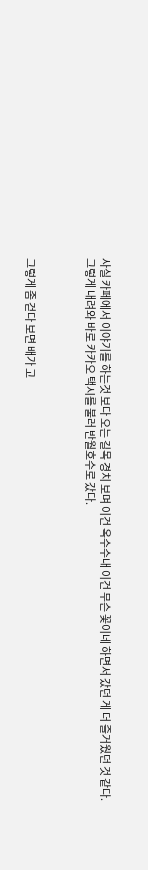사실 카페에서 이야기를 하는것 보다 오는 길목 경치 보며 이건 옥수수내 이건 무슨 꽃이네 하면서 갔던 게 더 즐거웠던 것 같다.
그렇게 내려와 바로 카카오 택시를 불러 반월호수로 갔다.



그렇게 좀 걷다 보면 배가 고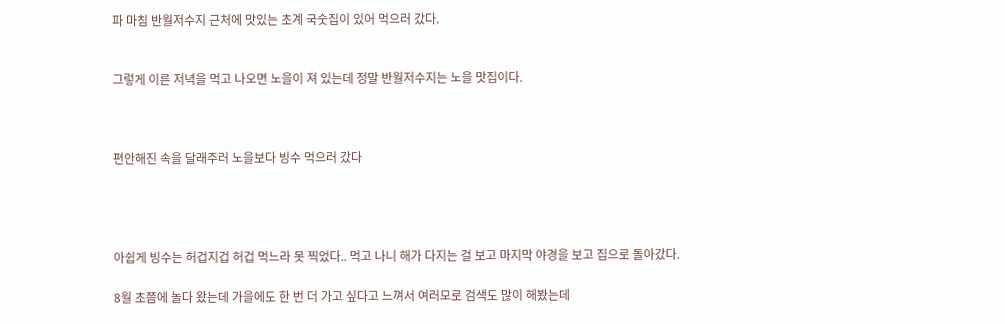파 마침 반월저수지 근처에 맛있는 초계 국숫집이 있어 먹으러 갔다.


그렇게 이른 저녁을 먹고 나오면 노을이 져 있는데 정말 반월저수지는 노을 맛집이다.



편안해진 속을 달래주러 노을보다 빙수 먹으러 갔다




아쉽게 빙수는 허겁지겁 허겁 먹느라 못 찍었다.. 먹고 나니 해가 다지는 걸 보고 마지막 야경을 보고 집으로 돌아갔다.

8월 초쯤에 놀다 왔는데 가을에도 한 번 더 가고 싶다고 느껴서 여러모로 검색도 많이 해봤는데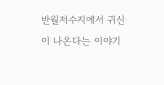반월저수지에서 귀신이 나온다는 이야기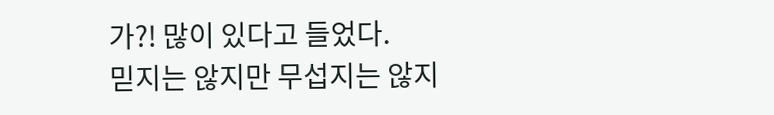가?! 많이 있다고 들었다.
믿지는 않지만 무섭지는 않지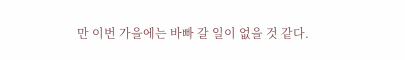만 이번 가을에는 바빠 갈 일이 없을 것 같다.